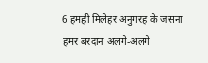6 हमही मिलेहर अनुगरह के जसना हमर बरदान अलगे-अलगे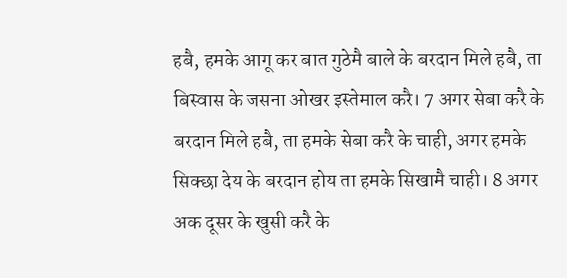हबै, हमके आगू कर बात गुठेमै बाले के बरदान मिले हबै, ता बिस्वास के जसना ओखर इस्तेमाल करै। 7 अगर सेबा करै के बरदान मिले हबै, ता हमके सेबा करै के चाही, अगर हमके सिक्छा देय के बरदान होय ता हमके सिखामै चाही। 8 अगर अक दूसर के खुसी करै के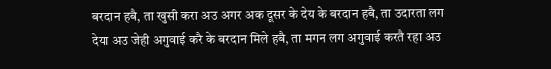बरदान हबै, ता खुसी करा अउ अगर अक दूसर के देय के बरदान हबै, ता उदारता लग देया अउ जेही अगुवाई करै के बरदान मिले हबै, ता मगन लग अगुवाई करतै रहा अउ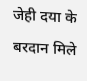जेही दया के बरदान मिले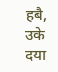हबै, उके दया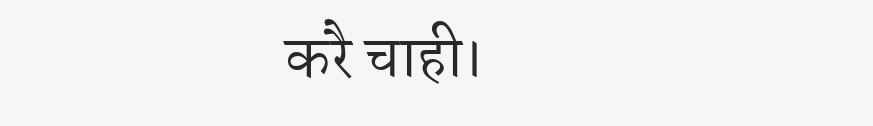करै चाही।